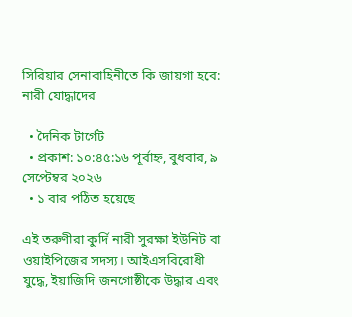সিরিয়ার সেনাবাহিনীতে কি জায়গা হবে: নারী যোদ্ধাদের

  • দৈনিক টার্গেট
  • প্রকাশ: ১০:৪৫:১৬ পূর্বাহ্ন, বুধবার, ৯ সেপ্টেম্বর ২০২৬
  • ১ বার পঠিত হয়েছে

এই তরুণীরা কুর্দি নারী সুরক্ষা ইউনিট বা ওয়াইপিজের সদস্য। আইএসবিরোধী যুদ্ধে, ইয়াজিদি জনগোষ্ঠীকে উদ্ধার এবং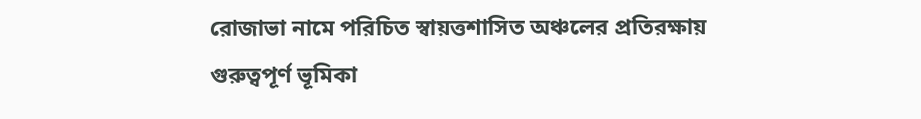রোজাভা নামে পরিচিত স্বায়ত্তশাসিত অঞ্চলের প্রতিরক্ষায় গুরুত্বপূর্ণ ভূমিকা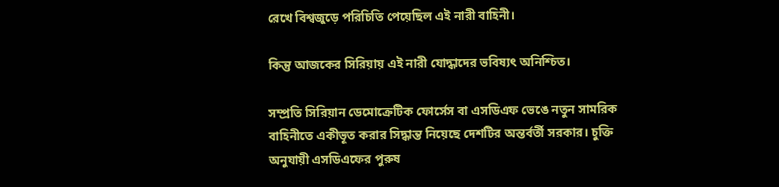রেখে বিশ্বজুড়ে পরিচিতি পেয়েছিল এই নারী বাহিনী।

কিন্তু আজকের সিরিয়ায় এই নারী যোদ্ধাদের ভবিষ্যৎ অনিশ্চিত।

সম্প্রতি সিরিয়ান ডেমোক্রেটিক ফোর্সেস বা এসডিএফ ভেঙে নতুন সামরিক বাহিনীতে একীভূত করার সিদ্ধান্ত নিয়েছে দেশটির অন্তর্বর্তী সরকার। চুক্তি অনুযায়ী এসডিএফের পুরুষ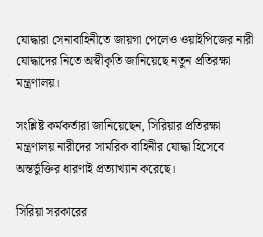যোদ্ধারা সেনাবাহিনীতে জায়গা পেলেও ওয়াইপিজের নারী যোদ্ধাদের নিতে অস্বীকৃতি জানিয়েছে নতুন প্রতিরক্ষা মন্ত্রণালয়।

সংশ্লিষ্ট কর্মকর্তারা জানিয়েছেন, সিরিয়ার প্রতিরক্ষা মন্ত্রণালয় নারীদের সামরিক বাহিনীর যোদ্ধা হিসেবে অন্তর্ভুক্তির ধারণাই প্রত্যাখ্যান করেছে।

সিরিয়া সরকারের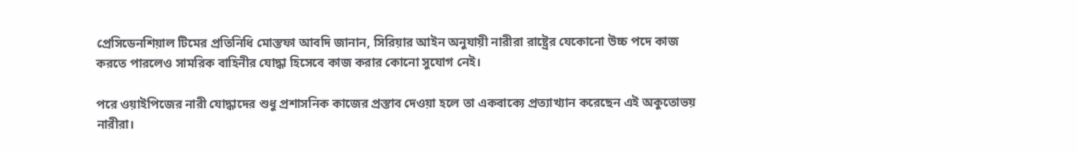প্রেসিডেনশিয়াল টিমের প্রতিনিধি মোস্তফা আবদি জানান, সিরিয়ার আইন অনুযায়ী নারীরা রাষ্ট্রের যেকোনো উচ্চ পদে কাজ করতে পারলেও সামরিক বাহিনীর যোদ্ধা হিসেবে কাজ করার কোনো সুযোগ নেই।

পরে ওয়াইপিজের নারী যোদ্ধাদের শুধু প্রশাসনিক কাজের প্রস্তাব দেওয়া হলে তা একবাক্যে প্রত্যাখ্যান করেছেন এই অকুতোভয় নারীরা।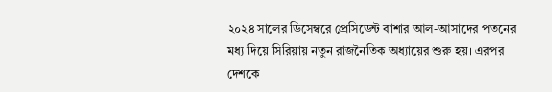২০২৪ সালের ডিসেম্বরে প্রেসিডেন্ট বাশার আল-আসাদের পতনের মধ্য দিয়ে সিরিয়ায় নতুন রাজনৈতিক অধ্যায়ের শুরু হয়। এরপর দেশকে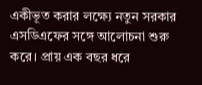একীভূত করার লক্ষ্যে নতুন সরকার এসডিএফের সঙ্গে আলোচনা শুরু করে। প্রায় এক বছর ধরে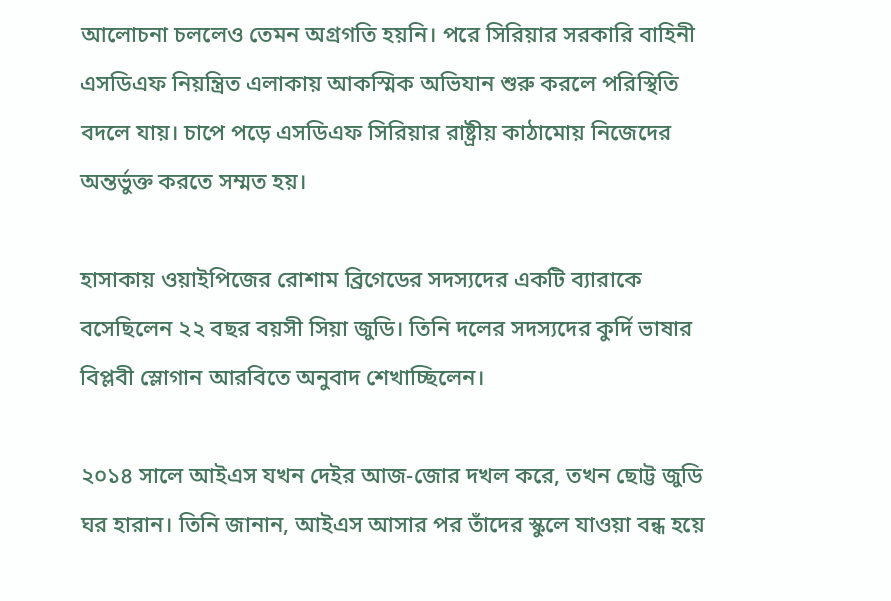আলোচনা চললেও তেমন অগ্রগতি হয়নি। পরে সিরিয়ার সরকারি বাহিনী এসডিএফ নিয়ন্ত্রিত এলাকায় আকস্মিক অভিযান শুরু করলে পরিস্থিতি বদলে যায়। চাপে পড়ে এসডিএফ সিরিয়ার রাষ্ট্রীয় কাঠামোয় নিজেদের অন্তর্ভুক্ত করতে সম্মত হয়।

হাসাকায় ওয়াইপিজের রোশাম ব্রিগেডের সদস্যদের একটি ব্যারাকে বসেছিলেন ২২ বছর বয়সী সিয়া জুডি। তিনি দলের সদস্যদের কুর্দি ভাষার বিপ্লবী স্লোগান আরবিতে অনুবাদ শেখাচ্ছিলেন।

২০১৪ সালে আইএস যখন দেইর আজ-জোর দখল করে, তখন ছোট্ট জুডি ঘর হারান। তিনি জানান, আইএস আসার পর তাঁদের স্কুলে যাওয়া বন্ধ হয়ে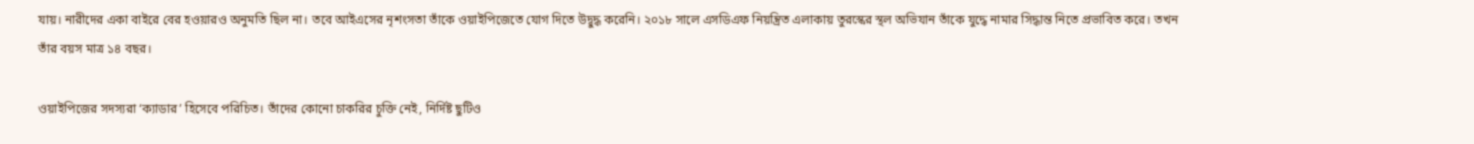যায়। নারীদের একা বাইরে বের হওয়ারও অনুমতি ছিল না। তবে আইএসের নৃশংসতা তাঁকে ওয়াইপিজেতে যোগ দিতে উদ্বুদ্ধ করেনি। ২০১৮ সালে এসডিএফ নিয়ন্ত্রিত এলাকায় তুরস্কের স্থল অভিযান তাঁকে যুদ্ধে নামার সিদ্ধান্ত নিতে প্রভাবিত করে। তখন তাঁর বয়স মাত্র ১৪ বছর।

ওয়াইপিজের সদস্যরা ‘ক্যাডার’ হিসেবে পরিচিত। তাঁদের কোনো চাকরির চুক্তি নেই, নির্দিষ্ট ছুটিও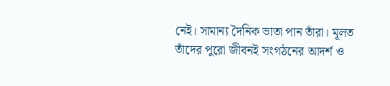নেই। সামান্য দৈনিক ভাতা পান তাঁরা। মূলত তাঁদের পুরো জীবনই সংগঠনের আদর্শ ও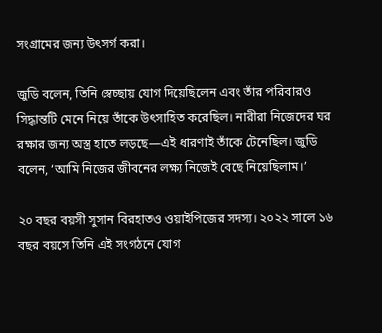সংগ্রামের জন্য উৎসর্গ করা।

জুডি বলেন, তিনি স্বেচ্ছায় যোগ দিয়েছিলেন এবং তাঁর পরিবারও সিদ্ধান্তটি মেনে নিয়ে তাঁকে উৎসাহিত করেছিল। নারীরা নিজেদের ঘর রক্ষার জন্য অস্ত্র হাতে লড়ছে—এই ধারণাই তাঁকে টেনেছিল। জুডি বলেন, ‘আমি নিজের জীবনের লক্ষ্য নিজেই বেছে নিয়েছিলাম।’

২০ বছর বয়সী সুসান বিরহাতও ওয়াইপিজের সদস্য। ২০২২ সালে ১৬ বছর বয়সে তিনি এই সংগঠনে যোগ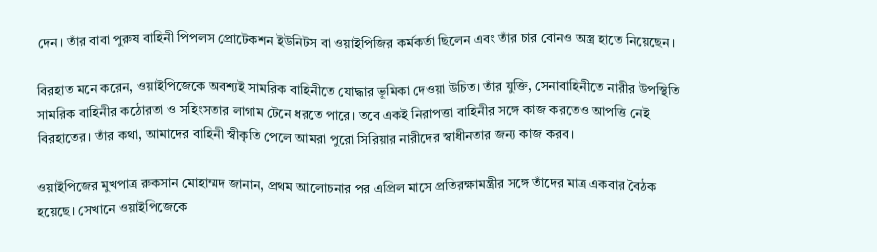দেন। তাঁর বাবা পুরুষ বাহিনী পিপলস প্রোটেকশন ইউনিটস বা ওয়াইপিজির কর্মকর্তা ছিলেন এবং তাঁর চার বোনও অস্ত্র হাতে নিয়েছেন।

বিরহাত মনে করেন, ওয়াইপিজেকে অবশ্যই সামরিক বাহিনীতে যোদ্ধার ভূমিকা দেওয়া উচিত। তাঁর যুক্তি, সেনাবাহিনীতে নারীর উপস্থিতি সামরিক বাহিনীর কঠোরতা ও সহিংসতার লাগাম টেনে ধরতে পারে। তবে একই নিরাপত্তা বাহিনীর সঙ্গে কাজ করতেও আপত্তি নেই বিরহাতের। তাঁর কথা, আমাদের বাহিনী স্বীকৃতি পেলে আমরা পুরো সিরিয়ার নারীদের স্বাধীনতার জন্য কাজ করব।

ওয়াইপিজের মুখপাত্র রুকসান মোহাম্মদ জানান, প্রথম আলোচনার পর এপ্রিল মাসে প্রতিরক্ষামন্ত্রীর সঙ্গে তাঁদের মাত্র একবার বৈঠক হয়েছে। সেখানে ওয়াইপিজেকে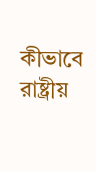কীভাবে রাষ্ট্রীয়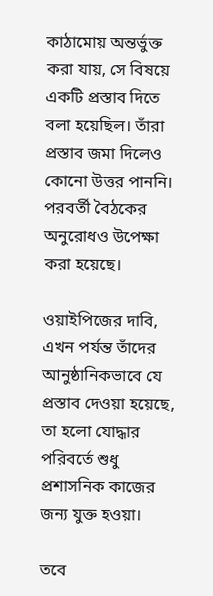কাঠামোয় অন্তর্ভুক্ত করা যায়, সে বিষয়ে একটি প্রস্তাব দিতে বলা হয়েছিল। তাঁরা প্রস্তাব জমা দিলেও কোনো উত্তর পাননি। পরবর্তী বৈঠকের অনুরোধও উপেক্ষা করা হয়েছে।

ওয়াইপিজের দাবি, এখন পর্যন্ত তাঁদের আনুষ্ঠানিকভাবে যে প্রস্তাব দেওয়া হয়েছে, তা হলো যোদ্ধার পরিবর্তে শুধু প্রশাসনিক কাজের জন্য যুক্ত হওয়া।

তবে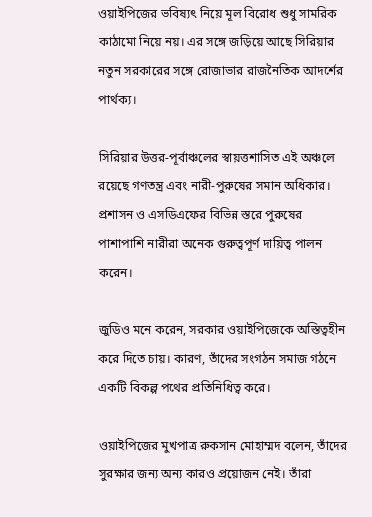ওয়াইপিজের ভবিষ্যৎ নিয়ে মূল বিরোধ শুধু সামরিক কাঠামো নিয়ে নয়। এর সঙ্গে জড়িয়ে আছে সিরিয়ার নতুন সরকারের সঙ্গে রোজাভার রাজনৈতিক আদর্শের পার্থক্য।

সিরিয়ার উত্তর-পূর্বাঞ্চলের স্বায়ত্তশাসিত এই অঞ্চলে রয়েছে গণতন্ত্র এবং নারী-পুরুষের সমান অধিকার। প্রশাসন ও এসডিএফের বিভিন্ন স্তরে পুরুষের পাশাপাশি নারীরা অনেক গুরুত্বপূর্ণ দায়িত্ব পালন করেন।

জুডিও মনে করেন, সরকার ওয়াইপিজেকে অস্তিত্বহীন করে দিতে চায়। কারণ, তাঁদের সংগঠন সমাজ গঠনে একটি বিকল্প পথের প্রতিনিধিত্ব করে।

ওয়াইপিজের মুখপাত্র রুকসান মোহাম্মদ বলেন, তাঁদের সুরক্ষার জন্য অন্য কারও প্রয়োজন নেই। তাঁরা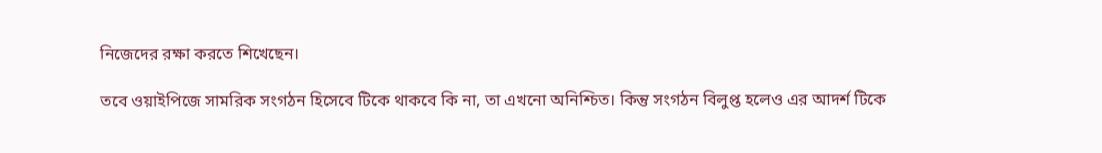নিজেদের রক্ষা করতে শিখেছেন।

তবে ওয়াইপিজে সামরিক সংগঠন হিসেবে টিকে থাকবে কি না, তা এখনো অনিশ্চিত। কিন্তু সংগঠন বিলুপ্ত হলেও এর আদর্শ টিকে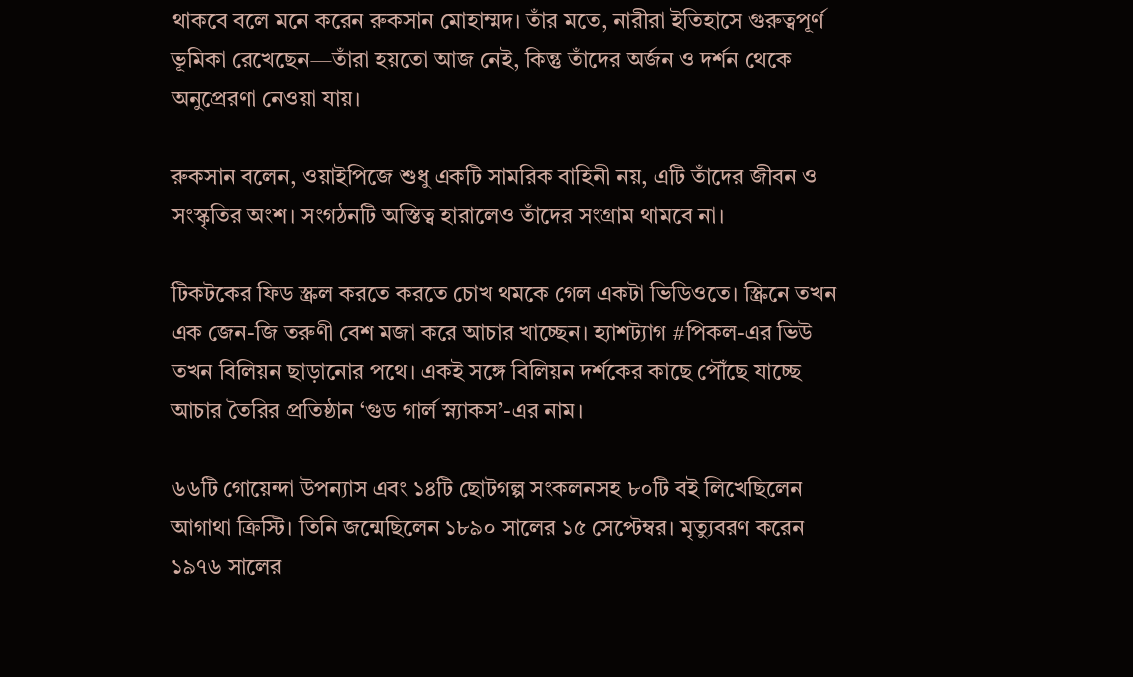থাকবে বলে মনে করেন রুকসান মোহাম্মদ। তাঁর মতে, নারীরা ইতিহাসে গুরুত্বপূর্ণ ভূমিকা রেখেছেন—তাঁরা হয়তো আজ নেই, কিন্তু তাঁদের অর্জন ও দর্শন থেকে অনুপ্রেরণা নেওয়া যায়।

রুকসান বলেন, ওয়াইপিজে শুধু একটি সামরিক বাহিনী নয়, এটি তাঁদের জীবন ও সংস্কৃতির অংশ। সংগঠনটি অস্তিত্ব হারালেও তাঁদের সংগ্রাম থামবে না।

টিকটকের ফিড স্ক্রল করতে করতে চোখ থমকে গেল একটা ভিডিওতে। স্ক্রিনে তখন এক জেন-জি তরুণী বেশ মজা করে আচার খাচ্ছেন। হ্যাশট্যাগ #পিকল-এর ভিউ তখন বিলিয়ন ছাড়ানোর পথে। একই সঙ্গে বিলিয়ন দর্শকের কাছে পৌঁছে যাচ্ছে আচার তৈরির প্রতিষ্ঠান ‘গুড গার্ল স্ন্যাকস’-এর নাম।

৬৬টি গোয়েন্দা উপন্যাস এবং ১৪টি ছোটগল্প সংকলনসহ ৮০টি বই লিখেছিলেন আগাথা ক্রিস্টি। তিনি জন্মেছিলেন ১৮৯০ সালের ১৫ সেপ্টেম্বর। মৃত্যুবরণ করেন ১৯৭৬ সালের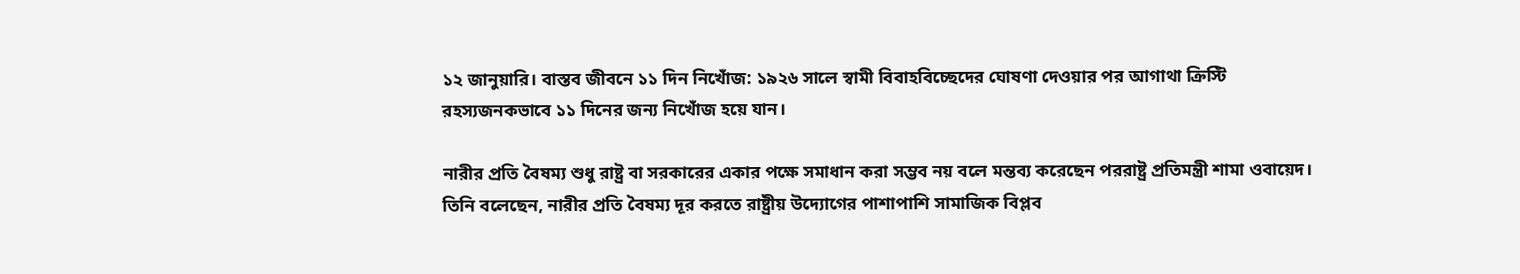১২ জানুয়ারি। বাস্তব জীবনে ১১ দিন নিখোঁজ: ১৯২৬ সালে স্বামী বিবাহবিচ্ছেদের ঘোষণা দেওয়ার পর আগাথা ক্রিস্টি রহস্যজনকভাবে ১১ দিনের জন্য নিখোঁজ হয়ে যান।

নারীর প্রতি বৈষম্য শুধু রাষ্ট্র বা সরকারের একার পক্ষে সমাধান করা সম্ভব নয় বলে মন্তব্য করেছেন পররাষ্ট্র প্রতিমন্ত্রী শামা ওবায়েদ। তিনি বলেছেন, নারীর প্রতি বৈষম্য দূর করতে রাষ্ট্রীয় উদ্যোগের পাশাপাশি সামাজিক বিপ্লব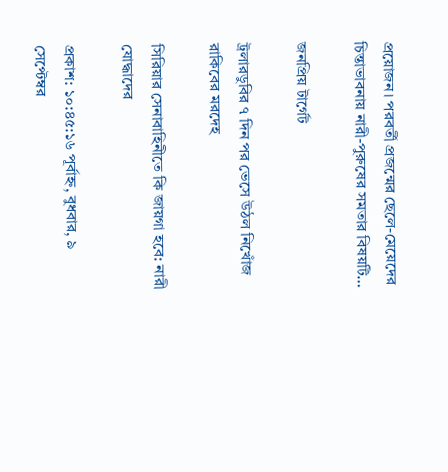প্রয়োজন। পরবর্তী প্রজন্মের ছেলে-মেয়েদের চিন্তাভাবনায় নারী-পুরুষের সমতার বিষয়টি…

জনপ্রিয় টার্গেট

ট্রলারডুবির ৭ দিন পর ভেসে উঠল নিখোঁজ রাকিবের মরদেহ

সিরিয়ার সেনাবাহিনীতে কি জায়গা হবে: নারী যোদ্ধাদের

প্রকাশ: ১০:৪৫:১৬ পূর্বাহ্ন, বুধবার, ৯ সেপ্টেম্বর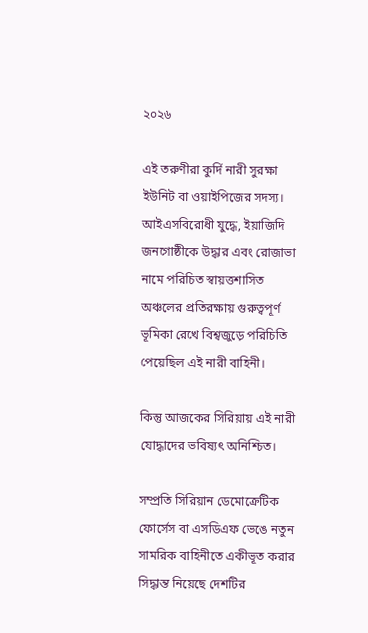২০২৬

এই তরুণীরা কুর্দি নারী সুরক্ষা ইউনিট বা ওয়াইপিজের সদস্য। আইএসবিরোধী যুদ্ধে, ইয়াজিদি জনগোষ্ঠীকে উদ্ধার এবং রোজাভা নামে পরিচিত স্বায়ত্তশাসিত অঞ্চলের প্রতিরক্ষায় গুরুত্বপূর্ণ ভূমিকা রেখে বিশ্বজুড়ে পরিচিতি পেয়েছিল এই নারী বাহিনী।

কিন্তু আজকের সিরিয়ায় এই নারী যোদ্ধাদের ভবিষ্যৎ অনিশ্চিত।

সম্প্রতি সিরিয়ান ডেমোক্রেটিক ফোর্সেস বা এসডিএফ ভেঙে নতুন সামরিক বাহিনীতে একীভূত করার সিদ্ধান্ত নিয়েছে দেশটির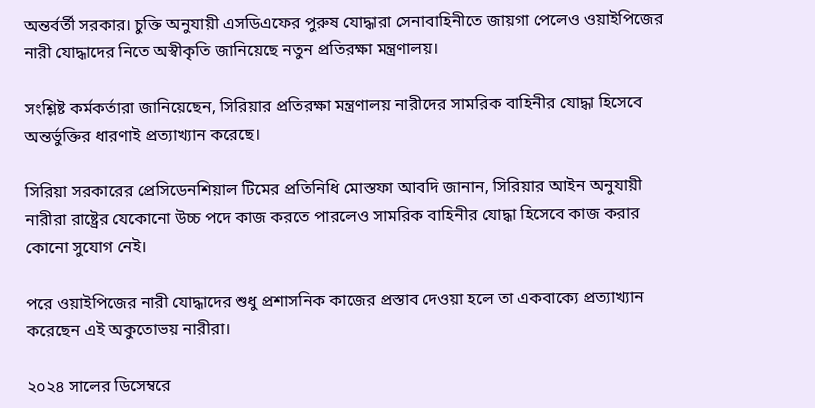অন্তর্বর্তী সরকার। চুক্তি অনুযায়ী এসডিএফের পুরুষ যোদ্ধারা সেনাবাহিনীতে জায়গা পেলেও ওয়াইপিজের নারী যোদ্ধাদের নিতে অস্বীকৃতি জানিয়েছে নতুন প্রতিরক্ষা মন্ত্রণালয়।

সংশ্লিষ্ট কর্মকর্তারা জানিয়েছেন, সিরিয়ার প্রতিরক্ষা মন্ত্রণালয় নারীদের সামরিক বাহিনীর যোদ্ধা হিসেবে অন্তর্ভুক্তির ধারণাই প্রত্যাখ্যান করেছে।

সিরিয়া সরকারের প্রেসিডেনশিয়াল টিমের প্রতিনিধি মোস্তফা আবদি জানান, সিরিয়ার আইন অনুযায়ী নারীরা রাষ্ট্রের যেকোনো উচ্চ পদে কাজ করতে পারলেও সামরিক বাহিনীর যোদ্ধা হিসেবে কাজ করার কোনো সুযোগ নেই।

পরে ওয়াইপিজের নারী যোদ্ধাদের শুধু প্রশাসনিক কাজের প্রস্তাব দেওয়া হলে তা একবাক্যে প্রত্যাখ্যান করেছেন এই অকুতোভয় নারীরা।

২০২৪ সালের ডিসেম্বরে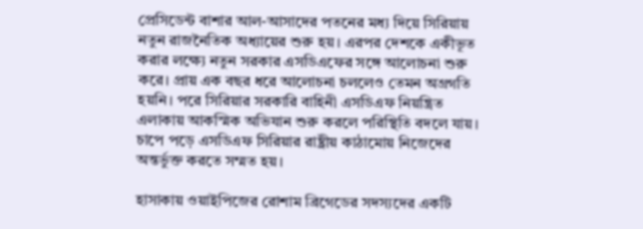প্রেসিডেন্ট বাশার আল-আসাদের পতনের মধ্য দিয়ে সিরিয়ায় নতুন রাজনৈতিক অধ্যায়ের শুরু হয়। এরপর দেশকে একীভূত করার লক্ষ্যে নতুন সরকার এসডিএফের সঙ্গে আলোচনা শুরু করে। প্রায় এক বছর ধরে আলোচনা চললেও তেমন অগ্রগতি হয়নি। পরে সিরিয়ার সরকারি বাহিনী এসডিএফ নিয়ন্ত্রিত এলাকায় আকস্মিক অভিযান শুরু করলে পরিস্থিতি বদলে যায়। চাপে পড়ে এসডিএফ সিরিয়ার রাষ্ট্রীয় কাঠামোয় নিজেদের অন্তর্ভুক্ত করতে সম্মত হয়।

হাসাকায় ওয়াইপিজের রোশাম ব্রিগেডের সদস্যদের একটি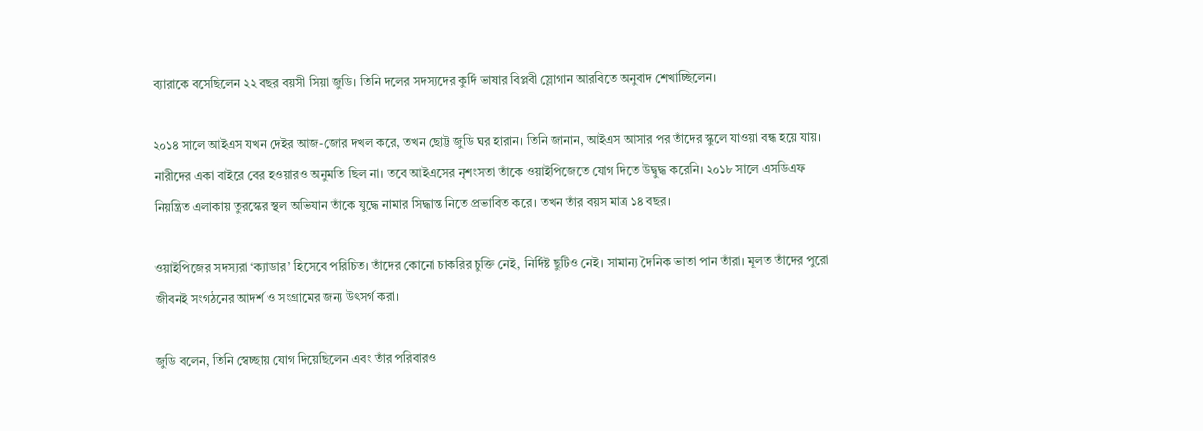ব্যারাকে বসেছিলেন ২২ বছর বয়সী সিয়া জুডি। তিনি দলের সদস্যদের কুর্দি ভাষার বিপ্লবী স্লোগান আরবিতে অনুবাদ শেখাচ্ছিলেন।

২০১৪ সালে আইএস যখন দেইর আজ-জোর দখল করে, তখন ছোট্ট জুডি ঘর হারান। তিনি জানান, আইএস আসার পর তাঁদের স্কুলে যাওয়া বন্ধ হয়ে যায়। নারীদের একা বাইরে বের হওয়ারও অনুমতি ছিল না। তবে আইএসের নৃশংসতা তাঁকে ওয়াইপিজেতে যোগ দিতে উদ্বুদ্ধ করেনি। ২০১৮ সালে এসডিএফ নিয়ন্ত্রিত এলাকায় তুরস্কের স্থল অভিযান তাঁকে যুদ্ধে নামার সিদ্ধান্ত নিতে প্রভাবিত করে। তখন তাঁর বয়স মাত্র ১৪ বছর।

ওয়াইপিজের সদস্যরা ‘ক্যাডার’ হিসেবে পরিচিত। তাঁদের কোনো চাকরির চুক্তি নেই, নির্দিষ্ট ছুটিও নেই। সামান্য দৈনিক ভাতা পান তাঁরা। মূলত তাঁদের পুরো জীবনই সংগঠনের আদর্শ ও সংগ্রামের জন্য উৎসর্গ করা।

জুডি বলেন, তিনি স্বেচ্ছায় যোগ দিয়েছিলেন এবং তাঁর পরিবারও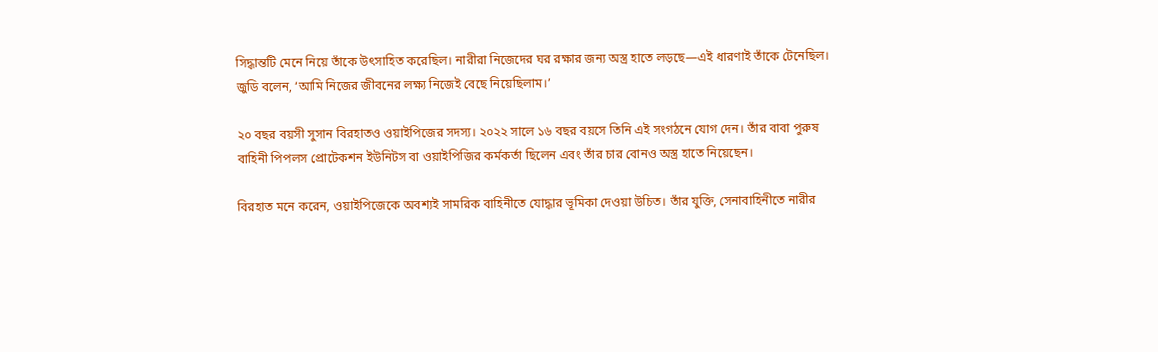সিদ্ধান্তটি মেনে নিয়ে তাঁকে উৎসাহিত করেছিল। নারীরা নিজেদের ঘর রক্ষার জন্য অস্ত্র হাতে লড়ছে—এই ধারণাই তাঁকে টেনেছিল। জুডি বলেন, ‘আমি নিজের জীবনের লক্ষ্য নিজেই বেছে নিয়েছিলাম।’

২০ বছর বয়সী সুসান বিরহাতও ওয়াইপিজের সদস্য। ২০২২ সালে ১৬ বছর বয়সে তিনি এই সংগঠনে যোগ দেন। তাঁর বাবা পুরুষ বাহিনী পিপলস প্রোটেকশন ইউনিটস বা ওয়াইপিজির কর্মকর্তা ছিলেন এবং তাঁর চার বোনও অস্ত্র হাতে নিয়েছেন।

বিরহাত মনে করেন, ওয়াইপিজেকে অবশ্যই সামরিক বাহিনীতে যোদ্ধার ভূমিকা দেওয়া উচিত। তাঁর যুক্তি, সেনাবাহিনীতে নারীর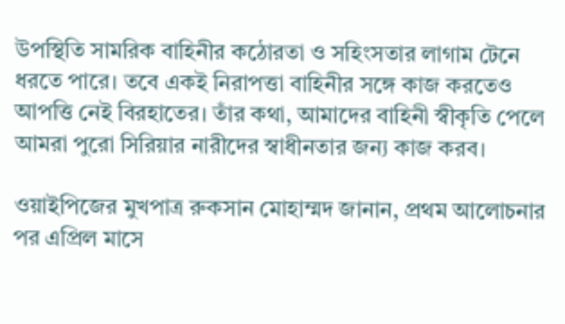উপস্থিতি সামরিক বাহিনীর কঠোরতা ও সহিংসতার লাগাম টেনে ধরতে পারে। তবে একই নিরাপত্তা বাহিনীর সঙ্গে কাজ করতেও আপত্তি নেই বিরহাতের। তাঁর কথা, আমাদের বাহিনী স্বীকৃতি পেলে আমরা পুরো সিরিয়ার নারীদের স্বাধীনতার জন্য কাজ করব।

ওয়াইপিজের মুখপাত্র রুকসান মোহাম্মদ জানান, প্রথম আলোচনার পর এপ্রিল মাসে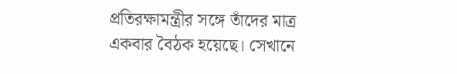প্রতিরক্ষামন্ত্রীর সঙ্গে তাঁদের মাত্র একবার বৈঠক হয়েছে। সেখানে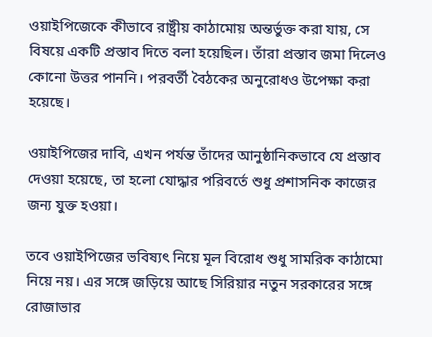ওয়াইপিজেকে কীভাবে রাষ্ট্রীয় কাঠামোয় অন্তর্ভুক্ত করা যায়, সে বিষয়ে একটি প্রস্তাব দিতে বলা হয়েছিল। তাঁরা প্রস্তাব জমা দিলেও কোনো উত্তর পাননি। পরবর্তী বৈঠকের অনুরোধও উপেক্ষা করা হয়েছে।

ওয়াইপিজের দাবি, এখন পর্যন্ত তাঁদের আনুষ্ঠানিকভাবে যে প্রস্তাব দেওয়া হয়েছে, তা হলো যোদ্ধার পরিবর্তে শুধু প্রশাসনিক কাজের জন্য যুক্ত হওয়া।

তবে ওয়াইপিজের ভবিষ্যৎ নিয়ে মূল বিরোধ শুধু সামরিক কাঠামো নিয়ে নয়। এর সঙ্গে জড়িয়ে আছে সিরিয়ার নতুন সরকারের সঙ্গে রোজাভার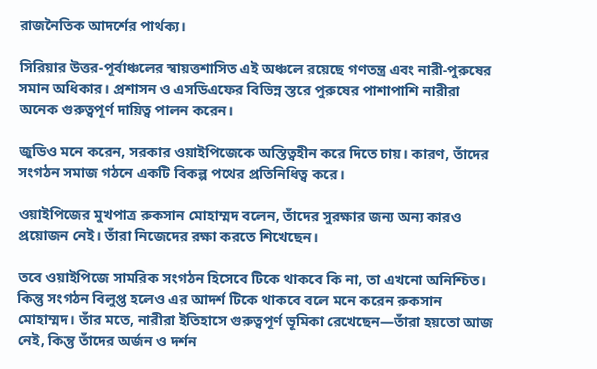রাজনৈতিক আদর্শের পার্থক্য।

সিরিয়ার উত্তর-পূর্বাঞ্চলের স্বায়ত্তশাসিত এই অঞ্চলে রয়েছে গণতন্ত্র এবং নারী-পুরুষের সমান অধিকার। প্রশাসন ও এসডিএফের বিভিন্ন স্তরে পুরুষের পাশাপাশি নারীরা অনেক গুরুত্বপূর্ণ দায়িত্ব পালন করেন।

জুডিও মনে করেন, সরকার ওয়াইপিজেকে অস্তিত্বহীন করে দিতে চায়। কারণ, তাঁদের সংগঠন সমাজ গঠনে একটি বিকল্প পথের প্রতিনিধিত্ব করে।

ওয়াইপিজের মুখপাত্র রুকসান মোহাম্মদ বলেন, তাঁদের সুরক্ষার জন্য অন্য কারও প্রয়োজন নেই। তাঁরা নিজেদের রক্ষা করতে শিখেছেন।

তবে ওয়াইপিজে সামরিক সংগঠন হিসেবে টিকে থাকবে কি না, তা এখনো অনিশ্চিত। কিন্তু সংগঠন বিলুপ্ত হলেও এর আদর্শ টিকে থাকবে বলে মনে করেন রুকসান মোহাম্মদ। তাঁর মতে, নারীরা ইতিহাসে গুরুত্বপূর্ণ ভূমিকা রেখেছেন—তাঁরা হয়তো আজ নেই, কিন্তু তাঁদের অর্জন ও দর্শন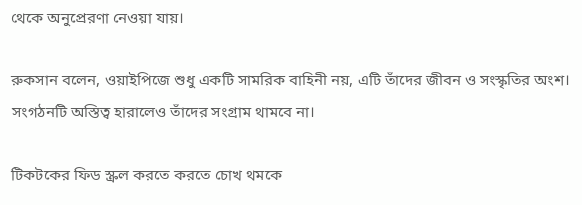থেকে অনুপ্রেরণা নেওয়া যায়।

রুকসান বলেন, ওয়াইপিজে শুধু একটি সামরিক বাহিনী নয়, এটি তাঁদের জীবন ও সংস্কৃতির অংশ। সংগঠনটি অস্তিত্ব হারালেও তাঁদের সংগ্রাম থামবে না।

টিকটকের ফিড স্ক্রল করতে করতে চোখ থমকে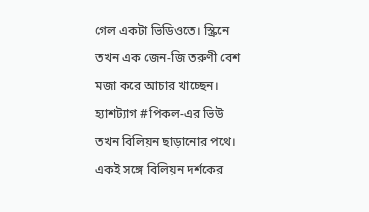গেল একটা ভিডিওতে। স্ক্রিনে তখন এক জেন-জি তরুণী বেশ মজা করে আচার খাচ্ছেন। হ্যাশট্যাগ #পিকল-এর ভিউ তখন বিলিয়ন ছাড়ানোর পথে। একই সঙ্গে বিলিয়ন দর্শকের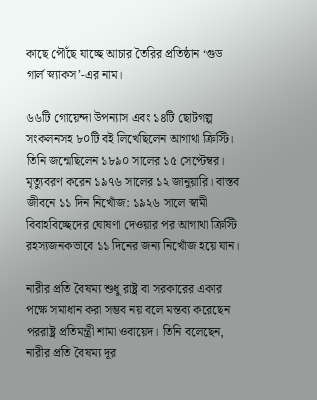কাছে পৌঁছে যাচ্ছে আচার তৈরির প্রতিষ্ঠান ‘গুড গার্ল স্ন্যাকস’-এর নাম।

৬৬টি গোয়েন্দা উপন্যাস এবং ১৪টি ছোটগল্প সংকলনসহ ৮০টি বই লিখেছিলেন আগাথা ক্রিস্টি। তিনি জন্মেছিলেন ১৮৯০ সালের ১৫ সেপ্টেম্বর। মৃত্যুবরণ করেন ১৯৭৬ সালের ১২ জানুয়ারি। বাস্তব জীবনে ১১ দিন নিখোঁজ: ১৯২৬ সালে স্বামী বিবাহবিচ্ছেদের ঘোষণা দেওয়ার পর আগাথা ক্রিস্টি রহস্যজনকভাবে ১১ দিনের জন্য নিখোঁজ হয়ে যান।

নারীর প্রতি বৈষম্য শুধু রাষ্ট্র বা সরকারের একার পক্ষে সমাধান করা সম্ভব নয় বলে মন্তব্য করেছেন পররাষ্ট্র প্রতিমন্ত্রী শামা ওবায়েদ। তিনি বলেছেন, নারীর প্রতি বৈষম্য দূর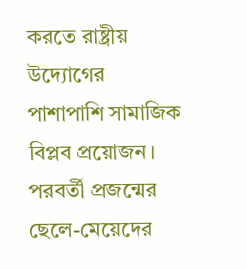করতে রাষ্ট্রীয় উদ্যোগের পাশাপাশি সামাজিক বিপ্লব প্রয়োজন। পরবর্তী প্রজন্মের ছেলে-মেয়েদের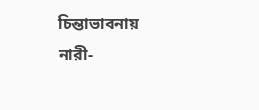চিন্তাভাবনায় নারী-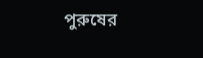পুরুষের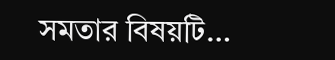সমতার বিষয়টি…